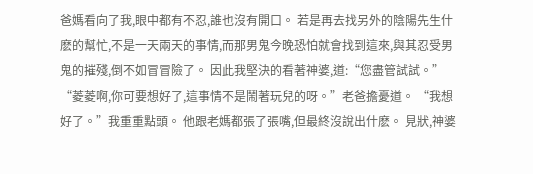爸媽看向了我,眼中都有不忍,誰也沒有開口。 若是再去找另外的陰陽先生什麽的幫忙,不是一天兩天的事情,而那男鬼今晚恐怕就會找到這來,與其忍受男鬼的摧殘,倒不如冒冒險了。 因此我堅決的看著神婆,道:“您盡管試試。” “菱菱啊,你可要想好了,這事情不是鬧著玩兒的呀。”老爸擔憂道。 “我想好了。”我重重點頭。 他跟老媽都張了張嘴,但最終沒說出什麽。 見狀,神婆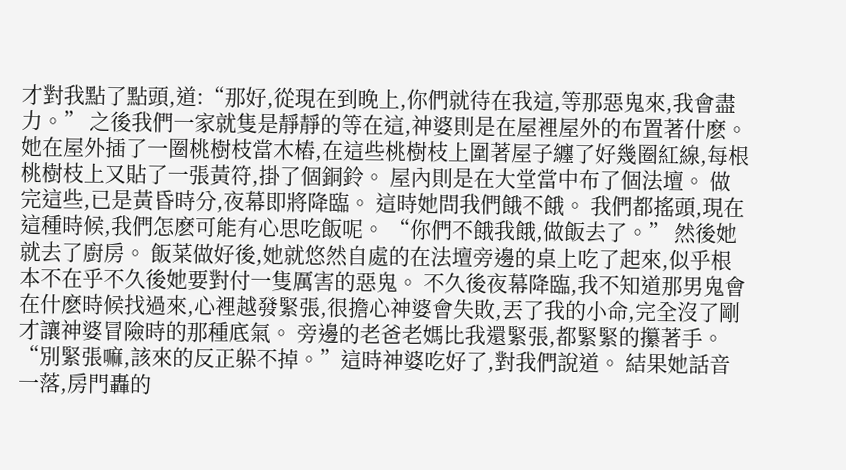才對我點了點頭,道:“那好,從現在到晚上,你們就待在我這,等那惡鬼來,我會盡力。” 之後我們一家就隻是靜靜的等在這,神婆則是在屋裡屋外的布置著什麽。 她在屋外插了一圈桃樹枝當木樁,在這些桃樹枝上圍著屋子纏了好幾圈紅線,每根桃樹枝上又貼了一張黃符,掛了個銅鈴。 屋內則是在大堂當中布了個法壇。 做完這些,已是黃昏時分,夜幕即將降臨。 這時她問我們餓不餓。 我們都搖頭,現在這種時候,我們怎麽可能有心思吃飯呢。 “你們不餓我餓,做飯去了。” 然後她就去了廚房。 飯菜做好後,她就悠然自處的在法壇旁邊的桌上吃了起來,似乎根本不在乎不久後她要對付一隻厲害的惡鬼。 不久後夜幕降臨,我不知道那男鬼會在什麽時候找過來,心裡越發緊張,很擔心神婆會失敗,丟了我的小命,完全沒了剛才讓神婆冒險時的那種底氣。 旁邊的老爸老媽比我還緊張,都緊緊的攥著手。 “別緊張嘛,該來的反正躲不掉。”這時神婆吃好了,對我們說道。 結果她話音一落,房門轟的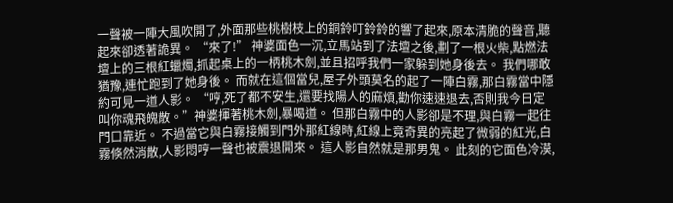一聲被一陣大風吹開了,外面那些桃樹枝上的銅鈴叮鈴鈴的響了起來,原本清脆的聲音,聽起來卻透著詭異。 “來了!” 神婆面色一沉,立馬站到了法壇之後,劃了一根火柴,點燃法壇上的三根紅蠟燭,抓起桌上的一柄桃木劍,並且招呼我們一家躲到她身後去。 我們哪敢猶豫,連忙跑到了她身後。 而就在這個當兒,屋子外頭莫名的起了一陣白霧,那白霧當中隱約可見一道人影。 “哼,死了都不安生,還要找陽人的麻煩,勸你速速退去,否則我今日定叫你魂飛魄散。”神婆揮著桃木劍,暴喝道。 但那白霧中的人影卻是不理,與白霧一起往門口靠近。 不過當它與白霧接觸到門外那紅線時,紅線上竟奇異的亮起了微弱的紅光,白霧倏然消散,人影悶哼一聲也被震退開來。 這人影自然就是那男鬼。 此刻的它面色冷漠,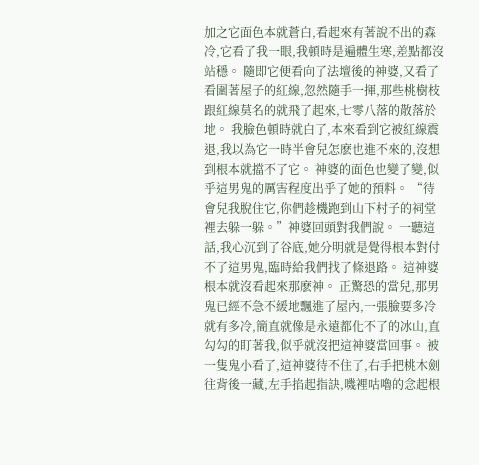加之它面色本就蒼白,看起來有著說不出的森冷,它看了我一眼,我頓時是遍體生寒,差點都沒站穩。 隨即它便看向了法壇後的神婆,又看了看圍著屋子的紅線,忽然隨手一揮,那些桃樹枝跟紅線莫名的就飛了起來,七零八落的散落於地。 我臉色頓時就白了,本來看到它被紅線震退,我以為它一時半會兒怎麽也進不來的,沒想到根本就擋不了它。 神婆的面色也變了變,似乎這男鬼的厲害程度出乎了她的預料。 “待會兒我脫住它,你們趁機跑到山下村子的祠堂裡去躲一躲。”神婆回頭對我們說。 一聽這話,我心沉到了谷底,她分明就是覺得根本對付不了這男鬼,臨時給我們找了條退路。 這神婆根本就沒看起來那麽神。 正驚恐的當兒,那男鬼已經不急不緩地飄進了屋內,一張臉要多冷就有多冷,簡直就像是永遠都化不了的冰山,直勾勾的盯著我,似乎就沒把這神婆當回事。 被一隻鬼小看了,這神婆待不住了,右手把桃木劍往背後一藏,左手掐起指訣,嘰裡咕嚕的念起根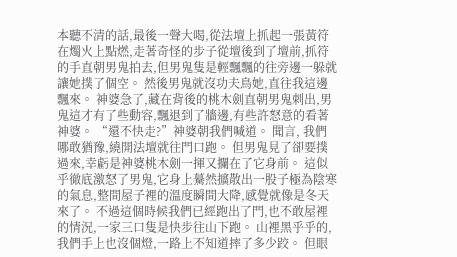本聽不清的話,最後一聲大喝,從法壇上抓起一張黃符在燭火上點燃,走著奇怪的步子從壇後到了壇前,抓符的手直朝男鬼拍去,但男鬼隻是輕飄飄的往旁邊一躲就讓她撲了個空。 然後男鬼就沒功夫鳥她,直往我這邊飄來。 神婆急了,藏在背後的桃木劍直朝男鬼刺出,男鬼這才有了些動容,飄退到了牆邊,有些許怒意的看著神婆。 “還不快走?”神婆朝我們喊道。 聞言, 我們哪敢猶豫,繞開法壇就往門口跑。 但男鬼見了卻要撲過來,幸虧是神婆桃木劍一揮又攔在了它身前。 這似乎徹底激怒了男鬼,它身上驀然擴散出一股子極為陰寒的氣息,整間屋子裡的溫度瞬間大降,感覺就像是冬天來了。 不過這個時候我們已經跑出了門,也不敢屋裡的情況,一家三口隻是快步往山下跑。 山裡黑乎乎的,我們手上也沒個燈,一路上不知道摔了多少跤。 但眼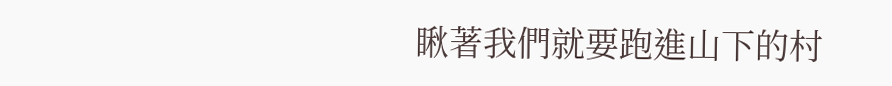瞅著我們就要跑進山下的村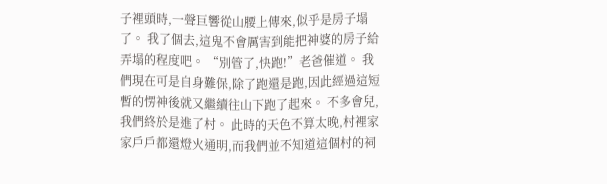子裡頭時,一聲巨響從山腰上傳來,似乎是房子塌了。 我了個去,這鬼不會厲害到能把神婆的房子給弄塌的程度吧。 “別管了,快跑!”老爸催道。 我們現在可是自身難保,除了跑還是跑,因此經過這短暫的愣神後就又繼續往山下跑了起來。 不多會兒,我們終於是進了村。 此時的天色不算太晚,村裡家家戶戶都還燈火通明,而我們並不知道這個村的祠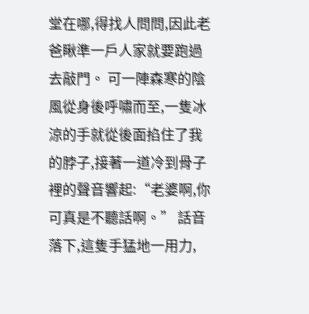堂在哪,得找人問問,因此老爸瞅準一戶人家就要跑過去敲門。 可一陣森寒的陰風從身後呼嘯而至,一隻冰涼的手就從後面掐住了我的脖子,接著一道冷到骨子裡的聲音響起:“老婆啊,你可真是不聽話啊。” 話音落下,這隻手猛地一用力,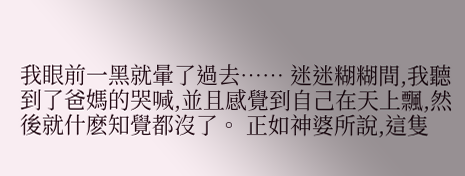我眼前一黑就暈了過去…… 迷迷糊糊間,我聽到了爸媽的哭喊,並且感覺到自己在天上飄,然後就什麽知覺都沒了。 正如神婆所說,這隻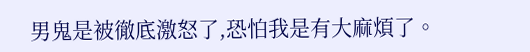男鬼是被徹底激怒了,恐怕我是有大麻煩了。